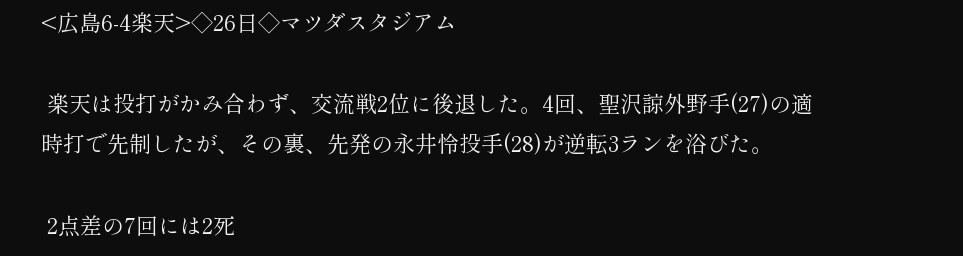<広島6-4楽天>◇26日◇マツダスタジアム

 楽天は投打がかみ合わず、交流戦2位に後退した。4回、聖沢諒外野手(27)の適時打で先制したが、その裏、先発の永井怜投手(28)が逆転3ランを浴びた。

 2点差の7回には2死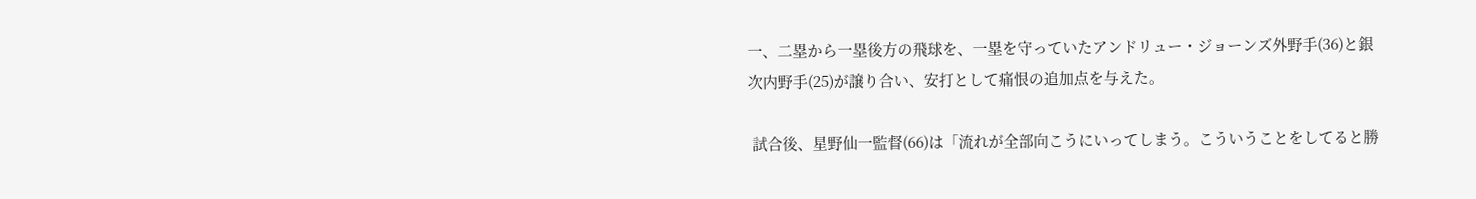一、二塁から一塁後方の飛球を、一塁を守っていたアンドリュー・ジョーンズ外野手(36)と銀次内野手(25)が譲り合い、安打として痛恨の追加点を与えた。

 試合後、星野仙一監督(66)は「流れが全部向こうにいってしまう。こういうことをしてると勝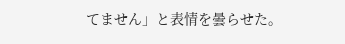てません」と表情を曇らせた。